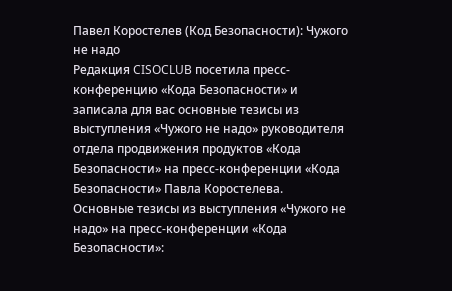Павел Коростелев (Код Безопасности): Чужого не надо
Редакция CISOCLUB посетила пресс-конференцию «Кода Безопасности» и записала для вас основные тезисы из выступления «Чужого не надо» руководителя отдела продвижения продуктов «Кода Безопасности» на пресс-конференции «Кода Безопасности» Павла Коростелева.
Основные тезисы из выступления «Чужого не надо» на пресс-конференции «Кода Безопасности»: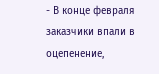- В конце февраля заказчики впали в оцепенение,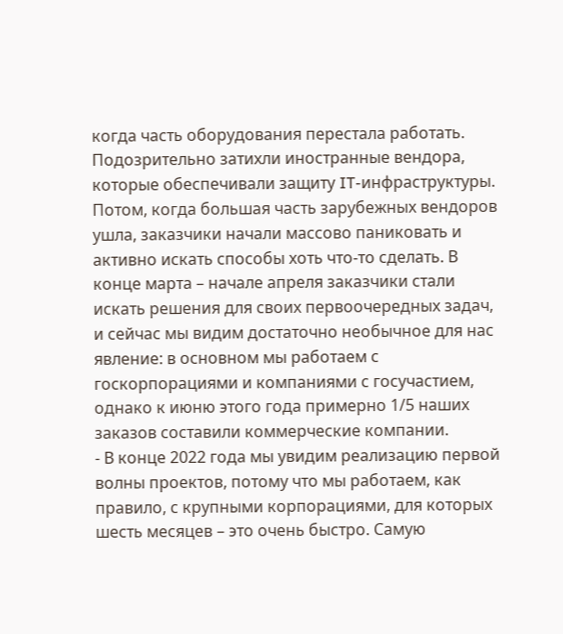когда часть оборудования перестала работать. Подозрительно затихли иностранные вендора, которые обеспечивали защиту IT-инфраструктуры. Потом, когда большая часть зарубежных вендоров ушла, заказчики начали массово паниковать и активно искать способы хоть что-то сделать. В конце марта – начале апреля заказчики стали искать решения для своих первоочередных задач, и сейчас мы видим достаточно необычное для нас явление: в основном мы работаем с госкорпорациями и компаниями с госучастием, однако к июню этого года примерно 1/5 наших заказов составили коммерческие компании.
- В конце 2022 года мы увидим реализацию первой волны проектов, потому что мы работаем, как правило, с крупными корпорациями, для которых шесть месяцев – это очень быстро. Самую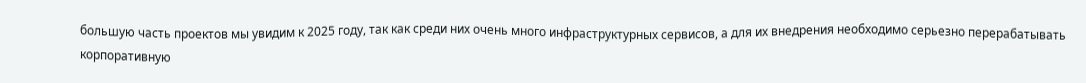большую часть проектов мы увидим к 2025 году, так как среди них очень много инфраструктурных сервисов, а для их внедрения необходимо серьезно перерабатывать корпоративную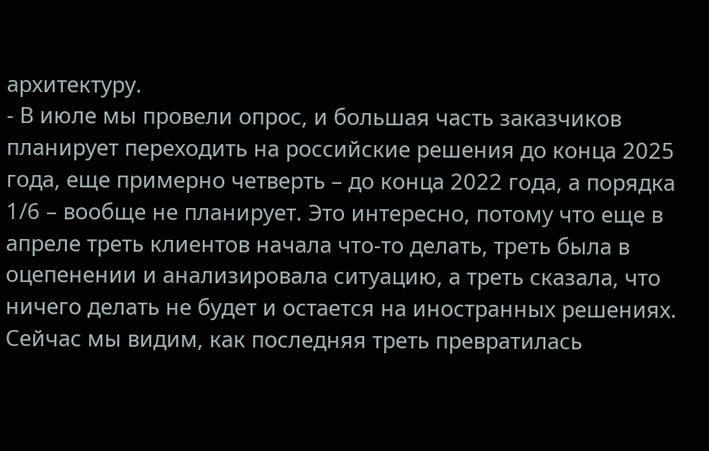архитектуру.
- В июле мы провели опрос, и большая часть заказчиков планирует переходить на российские решения до конца 2025 года, еще примерно четверть – до конца 2022 года, а порядка 1/6 – вообще не планирует. Это интересно, потому что еще в апреле треть клиентов начала что-то делать, треть была в оцепенении и анализировала ситуацию, а треть сказала, что ничего делать не будет и остается на иностранных решениях. Сейчас мы видим, как последняя треть превратилась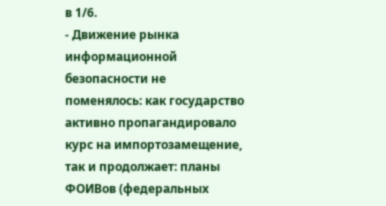в 1/6.
- Движение рынка информационной безопасности не поменялось: как государство активно пропагандировало курс на импортозамещение, так и продолжает: планы ФОИВов (федеральных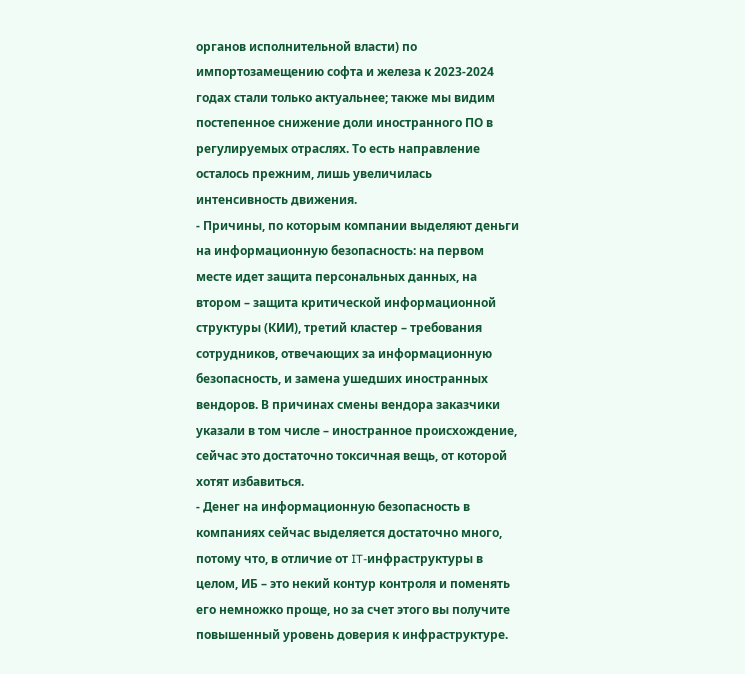органов исполнительной власти) по импортозамещению софта и железа к 2023-2024 годах стали только актуальнее; также мы видим постепенное снижение доли иностранного ПО в регулируемых отраслях. То есть направление осталось прежним, лишь увеличилась интенсивность движения.
- Причины, по которым компании выделяют деньги на информационную безопасность: на первом месте идет защита персональных данных, на втором – защита критической информационной структуры (КИИ), третий кластер – требования сотрудников, отвечающих за информационную безопасность, и замена ушедших иностранных вендоров. В причинах смены вендора заказчики указали в том числе – иностранное происхождение, сейчас это достаточно токсичная вещь, от которой хотят избавиться.
- Денег на информационную безопасность в компаниях сейчас выделяется достаточно много, потому что, в отличие от IT-инфраструктуры в целом, ИБ – это некий контур контроля и поменять его немножко проще, но за счет этого вы получите повышенный уровень доверия к инфраструктуре.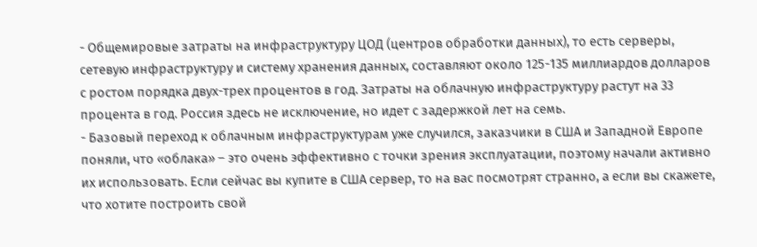- Общемировые затраты на инфраструктуру ЦОД (центров обработки данных), то есть серверы, сетевую инфраструктуру и систему хранения данных, составляют около 125-135 миллиардов долларов с ростом порядка двух-трех процентов в год. Затраты на облачную инфраструктуру растут на 33 процента в год. Россия здесь не исключение, но идет с задержкой лет на семь.
- Базовый переход к облачным инфраструктурам уже случился, заказчики в США и Западной Европе поняли, что «облака» – это очень эффективно с точки зрения эксплуатации, поэтому начали активно их использовать. Если сейчас вы купите в США сервер, то на вас посмотрят странно, а если вы скажете, что хотите построить свой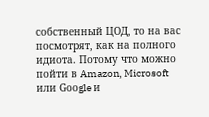собственный ЦОД, то на вас посмотрят, как на полного идиота. Потому что можно пойти в Amazon, Microsoft или Goоgle и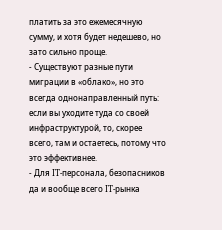платить за это ежемесячную сумму, и хотя будет недешево, но зато сильно проще.
- Существуют разные пути миграции в «облако», но это всегда однонаправленный путь: если вы уходите туда со своей инфраструктурой, то, скорее всего, там и остаетесь, потому что это эффективнее.
- Для IT-персонала, безопасников да и вообще всего IT-рынка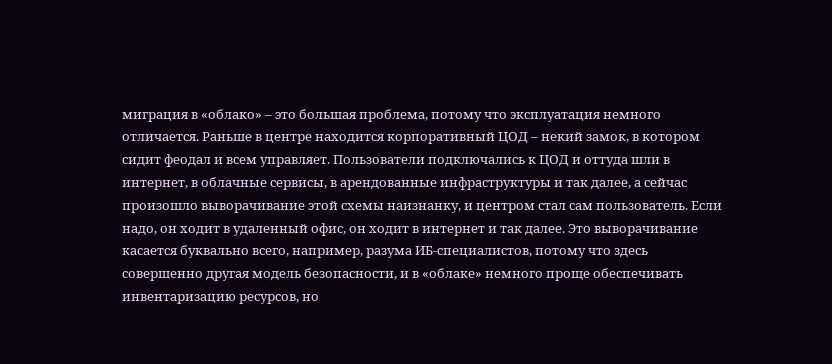миграция в «облако» – это большая проблема, потому что эксплуатация немного отличается. Раньше в центре находится корпоративный ЦОД – некий замок, в котором сидит феодал и всем управляет. Пользователи подключались к ЦОД и оттуда шли в интернет, в облачные сервисы, в арендованные инфраструктуры и так далее, а сейчас произошло выворачивание этой схемы наизнанку, и центром стал сам пользователь. Если надо, он ходит в удаленный офис, он ходит в интернет и так далее. Это выворачивание касается буквально всего, например, разума ИБ-специалистов, потому что здесь совершенно другая модель безопасности, и в «облаке» немного проще обеспечивать инвентаризацию ресурсов, но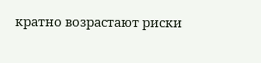кратно возрастают риски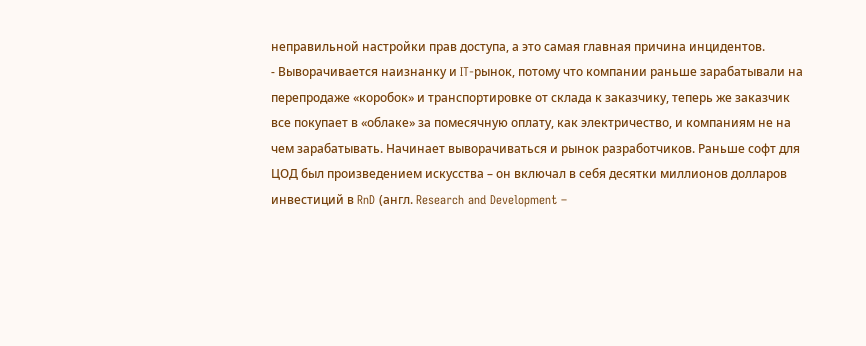неправильной настройки прав доступа, а это самая главная причина инцидентов.
- Выворачивается наизнанку и IT-рынок, потому что компании раньше зарабатывали на перепродаже «коробок» и транспортировке от склада к заказчику, теперь же заказчик все покупает в «облаке» за помесячную оплату, как электричество, и компаниям не на чем зарабатывать. Начинает выворачиваться и рынок разработчиков. Раньше софт для ЦОД был произведением искусства – он включал в себя десятки миллионов долларов инвестиций в RnD (англ. Research and Development –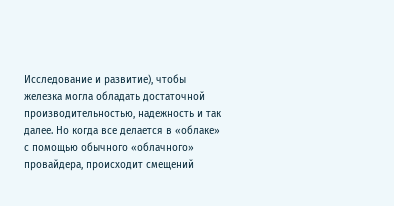Исследование и развитие), чтобы железка могла обладать достаточной производительностью, надежность и так далее. Но когда все делается в «облаке» с помощью обычного «облачного» провайдера, происходит смещений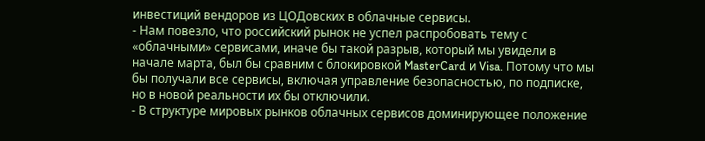инвестиций вендоров из ЦОДовских в облачные сервисы.
- Нам повезло, что российский рынок не успел распробовать тему с «облачными» сервисами, иначе бы такой разрыв, который мы увидели в начале марта, был бы сравним с блокировкой MasterCard и Visa. Потому что мы бы получали все сервисы, включая управление безопасностью, по подписке, но в новой реальности их бы отключили.
- В структуре мировых рынков облачных сервисов доминирующее положение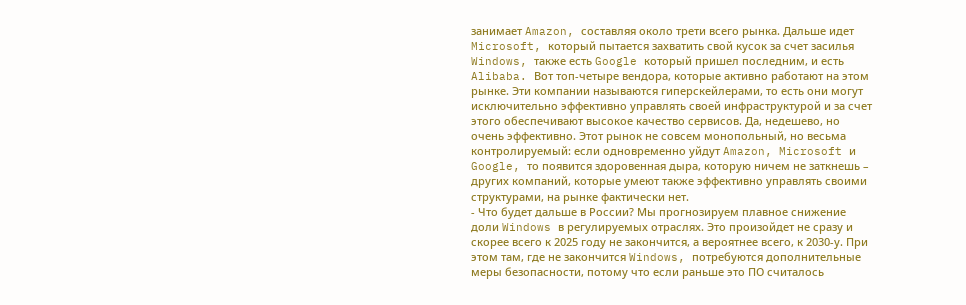занимает Amazon, составляя около трети всего рынка. Дальше идет Microsoft, который пытается захватить свой кусок за счет засилья Windows, также есть Google который пришел последним, и есть Alibaba. Вот топ-четыре вендора, которые активно работают на этом рынке. Эти компании называются гиперскейлерами, то есть они могут исключительно эффективно управлять своей инфраструктурой и за счет этого обеспечивают высокое качество сервисов. Да, недешево, но очень эффективно. Этот рынок не совсем монопольный, но весьма контролируемый: если одновременно уйдут Amazon, Microsoft и Google, то появится здоровенная дыра, которую ничем не заткнешь – других компаний, которые умеют также эффективно управлять своими структурами, на рынке фактически нет.
- Что будет дальше в России? Мы прогнозируем плавное снижение доли Windows в регулируемых отраслях. Это произойдет не сразу и скорее всего к 2025 году не закончится, а вероятнее всего, к 2030-у. При этом там, где не закончится Windows, потребуются дополнительные меры безопасности, потому что если раньше это ПО считалось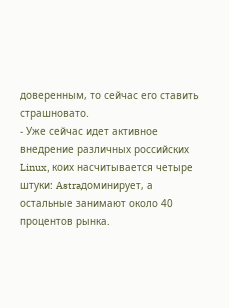доверенным, то сейчас его ставить страшновато.
- Уже сейчас идет активное внедрение различных российских Linux, коих насчитывается четыре штуки: Astraдоминирует, а остальные занимают около 40 процентов рынка.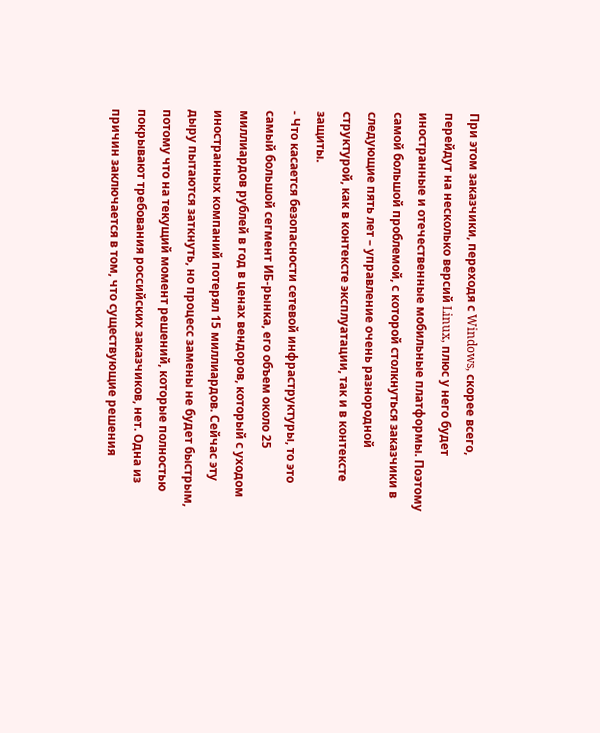При этом заказчики, переходя с Windows, скорее всего, перейдут на несколько версий Linux, плюс у него будет иностранные и отечественные мобильные платформы. Поэтому самой большой проблемой, с которой столкнуться заказчики в следующие пять лет – управление очень разнородной структурой, как в контексте эксплуатации, так и в контексте защиты.
- Что касается безопасности сетевой инфраструктуры, то это самый большой сегмент ИБ-рынка, его объем около 25 миллиардов рублей в год в ценах вендоров, который с уходом иностранных компаний потерял 15 миллиардов. Сейчас эту дыру пытаются заткнуть, но процесс замены не будет быстрым, потому что на текущий момент решений, которые полностью покрывают требования российских заказчиков, нет. Одна из причин заключается в том, что существующие решения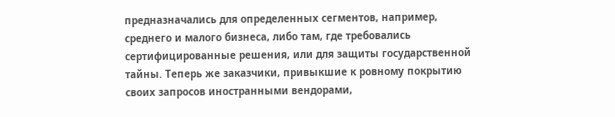предназначались для определенных сегментов, например, среднего и малого бизнеса, либо там, где требовались сертифицированные решения, или для защиты государственной тайны. Теперь же заказчики, привыкшие к ровному покрытию своих запросов иностранными вендорами,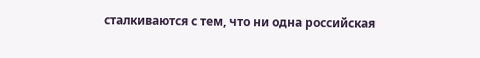сталкиваются с тем, что ни одна российская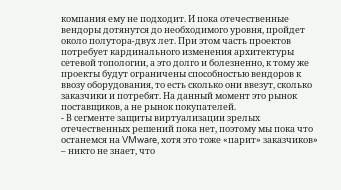компания ему не подходит. И пока отечественные вендоры дотянутся до необходимого уровня, пройдет около полутора-двух лет. При этом часть проектов потребует кардинального изменения архитектуры сетевой топологии, а это долго и болезненно, к тому же проекты будут ограничены способностью вендоров к ввозу оборудования, то есть сколько они ввезут, сколько заказчики и потребят. На данный момент это рынок поставщиков, а не рынок покупателей.
- В сегменте защиты виртуализации зрелых отечественных решений пока нет, поэтому мы пока что останемся на VMware, хотя это тоже «парит» заказчиков» – никто не знает, что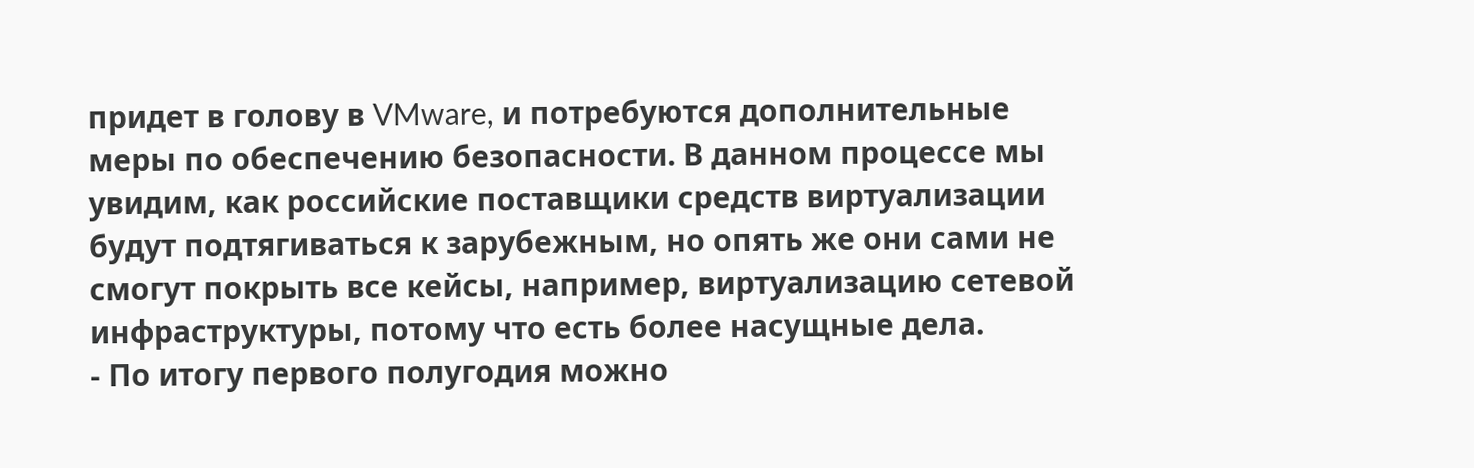придет в голову в VMware, и потребуются дополнительные меры по обеспечению безопасности. В данном процессе мы увидим, как российские поставщики средств виртуализации будут подтягиваться к зарубежным, но опять же они сами не смогут покрыть все кейсы, например, виртуализацию сетевой инфраструктуры, потому что есть более насущные дела.
- По итогу первого полугодия можно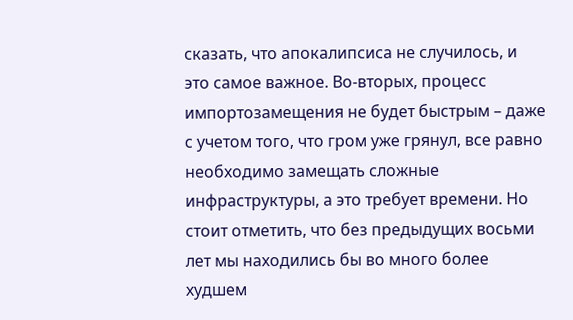сказать, что апокалипсиса не случилось, и это самое важное. Во-вторых, процесс импортозамещения не будет быстрым – даже с учетом того, что гром уже грянул, все равно необходимо замещать сложные инфраструктуры, а это требует времени. Но стоит отметить, что без предыдущих восьми лет мы находились бы во много более худшем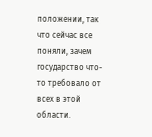положении, так что сейчас все поняли, зачем государство что-то требовало от всех в этой области.